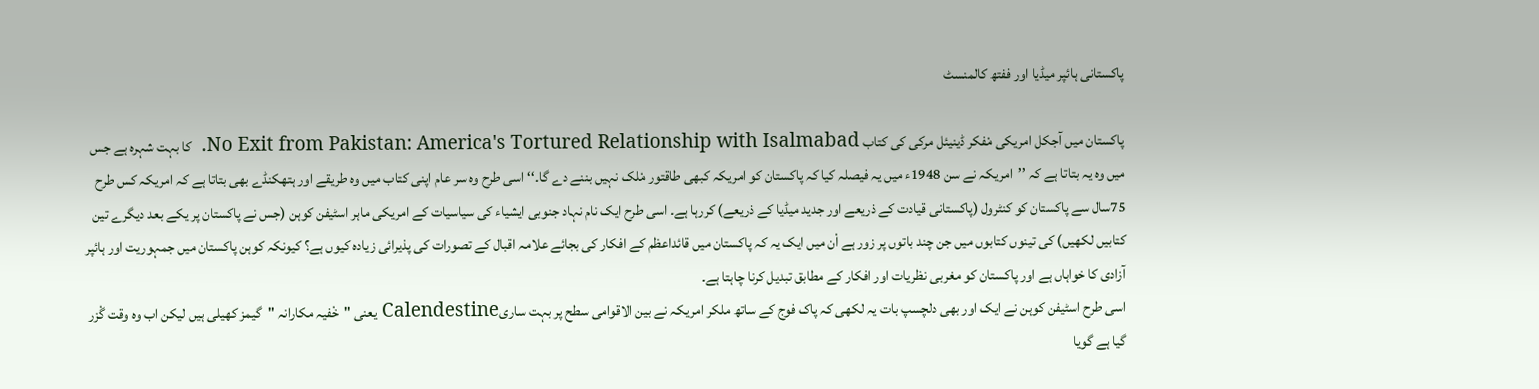پاکستانی ہائپر میڈیا اور ففتھ کالمنسٹ

پاکستان میں آجکل امریکی مْفکر ڈینیئل مرکی کی کتاب No Exit from Pakistan: America's Tortured Relationship with Isalmabad.  کا بہت شہرہ ہے جس میں وہ یہ بتاتا ہے کہ ’’امریکہ نے سن 1948ء میں یہ فیصلہ کیا کہ پاکستان کو امریکہ کبھی طاقتور مْلک نہیں بننے دے گا۔‘‘ اسی طرح وہ سر عام اپنی کتاب میں وہ طریقے اور ہتھکنڈے بھی بتاتا ہے کہ امریکہ کس طرح 75سال سے پاکستان کو کنٹرول (پاکستانی قیادت کے ذریعے اور جدید میڈیا کے ذریعے) کررہا ہے۔ اسی طرح ایک نام نہاد جنوبی ایشیاء کی سیاسیات کے امریکی ماہر اسٹیفن کوہن (جس نے پاکستان پر یکے بعد دیگرے تین کتابیں لکھیں) کی تینوں کتابوں میں جن چند باتوں پر زور ہے اْن میں ایک یہ کہ پاکستان میں قائداعظم کے افکار کی بجائے علامہ اقبال کے تصورات کی پذیرائی زیادہ کیوں ہے؟ کیونکہ کوہن پاکستان میں جمہوریت اور ہائپر آزادی کا خواہاں ہے اور پاکستان کو مغربی نظریات اور افکار کے مطابق تبدیل کرنا چاہتا ہے۔
اسی طرح اسٹیفن کوہن نے ایک اور بھی دلچسپ بات یہ لکھی کہ پاک فوج کے ساتھ ملکر امریکہ نے بین الاقوامی سطح پر بہت ساریCalendestine یعنی "خْفیہ مکارانہ "گیمز کھیلی ہیں لیکن اب وہ وقت گْزر گیا ہے گویا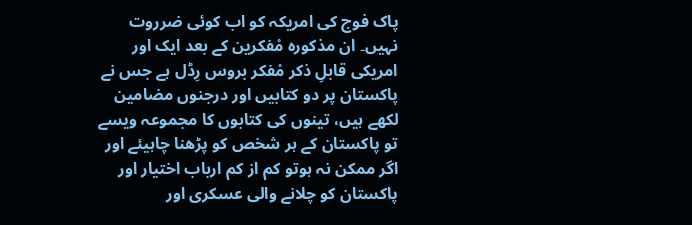پاک فوج کی امریکہ کو اب کوئی ضرروت نہیں۔ ان مذکورہ مْفکرین کے بعد ایک اور امریکی قابلِ ذکر مْفکر بروس رِڈل ہے جس نے پاکستان پر دو کتابیں اور درجنوں مضامین لکھے ہیں، تینوں کی کتابوں کا مجموعہ ویسے تو پاکستان کے ہر شخص کو پڑھنا چاہیئے اور اگر ممکن نہ ہوتو کم از کم ارباب اختیار اور پاکستان کو چلانے والی عسکری اور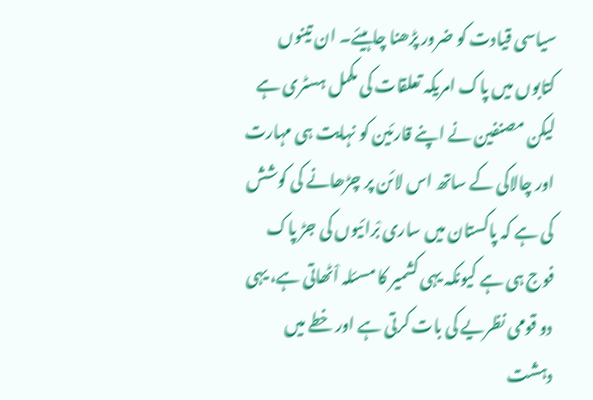سیاسی قیادت کو ضرور پڑھنا چاہیئے۔ ان تینوں کتابوں میں پاک امریکہ تعلقات کی مکمل ہسٹری ہے لیکن مصنفین نے اپنے قارئین کو نہایت ہی مہارت اور چالاکی کے ساتھ اس لائن پر چڑھانے کی کوشش کی ہے کہ پاکستان میں ساری بْرائیوں کی جڑ پاک فوج ہی ہے کیونکہ یہی کشمیر کا مسئلہ اْٹھاتی ہے، یہی دو قومی نظریے کی بات کرتی ہے اور خطے میں دہشت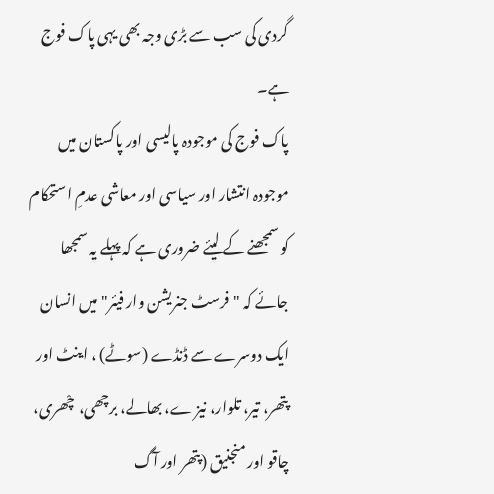گردی کی سب سے بڑی وجہ بھی یہی پاک فوج ہے۔
پاک فوج کی موجودہ پالیسی اور پاکستان میں موجودہ انتشار اور سیاسی اور معاشی عدمِ استحکام کو سمجھنے کے لیئے ضروری ہے کہ پہلے یہ سمجھا جائے کہ "فرسٹ جنریشن وار فیئر" میں انسان ایک دوسرے سے ڈنڈے (سوٹے) ، اینٹ اور پتھر، تیر، تلوار، نیز ے، بھالے، برچھی،  چْھری، چاقو اور منجنیق (پتھر اور آگ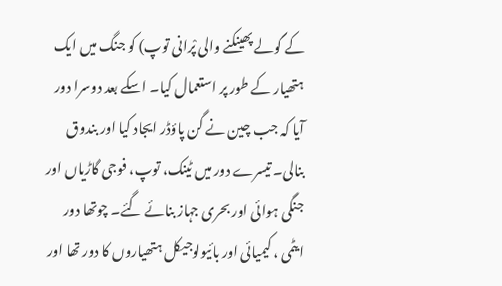کے گولے پھینکنے والی پْرانی توپ) کو جنگ میں ایک ہتھیار کے طور پر استعمال کیا۔ اسکے بعد دوسرا دور آیا کہ جب چین نے گن پاؤڈر ایجاد کیا اور بندوق بنالی۔ تیسرے دور میں ٹینک، توپ، فوجی گاڑیاں اور جنگی ہوائی اور بحری جہاز بنائے گئے۔ چوتھا دور ایٹمی ، کیمیائی اور بائیولوجیکل ہتھیاروں کا دور تھا اور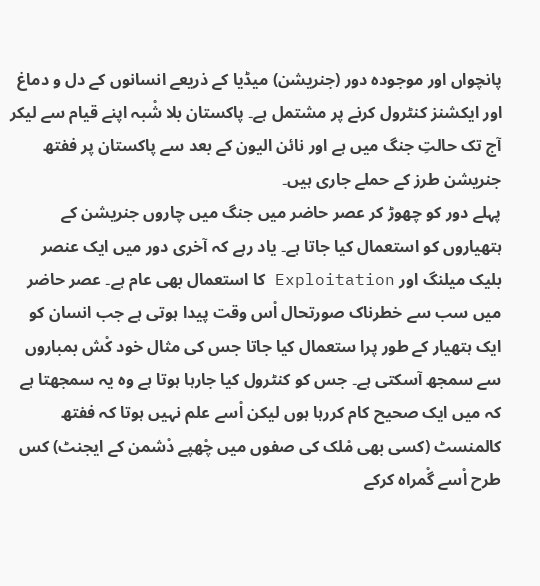پانچواں اور موجودہ دور (جنریشن) میڈیا کے ذریعے انسانوں کے دل و دماغ اور ایکشنز کنٹرول کرنے پر مشتمل ہے۔ پاکستان بلا شْبہ اپنے قیام سے لیکر آج تک حالتِ جنگ میں ہے اور نائن الیون کے بعد سے پاکستان پر ففتھ جنریشن طرز کے حملے جاری ہیں۔
پہلے دور کو چھوڑ کر عصر حاضر میں جنگ میں چاروں جنریشن کے ہتھیاروں کو استعمال کیا جاتا ہے۔ یاد رہے کہ آخری دور میں ایک عنصر بلیک میلنگ اور Exploitation کا استعمال بھی عام ہے۔ عصر حاضر میں سب سے خطرناک صورتحال اْس وقت پیدا ہوتی ہے جب انسان کو ایک ہتھیار کے طور پرا ستعمال کیا جاتا جس کی مثال خود کْش بمباروں سے سمجھ آسکتی ہے۔ جس کو کنٹرول کیا جارہا ہوتا ہے وہ یہ سمجھتا ہے کہ میں ایک صحیح کام کررہا ہوں لیکن اْسے علم نہیں ہوتا کہ ففتھ کالمنسٹ (کسی بھی مْلک کی صفوں میں چْھپے دْشمن کے ایجنٹ) کس طرح اْسے گْمراہ کرکے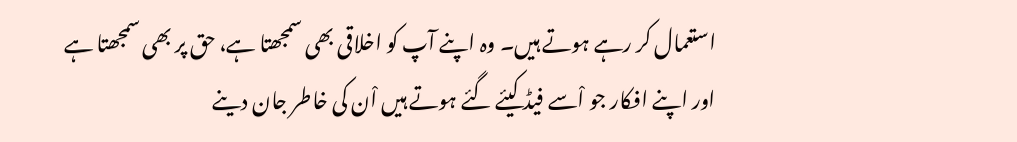استعمال کر رہے ہوتے ہیں۔ وہ اپنے آپ کو اخلاقی بھی سمجھتا ہے، حق پر بھی سمجھتا ہے اور اپنے افکار جو اْسے فیڈ کیئے گئے ہوتے ہیں اْن کی خاطر جان دینے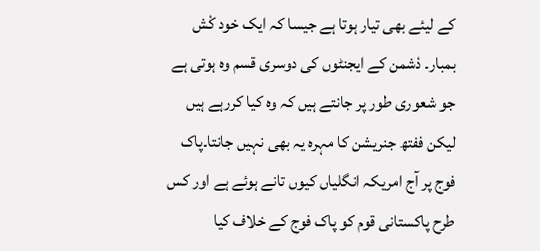کے لیئے بھی تیار ہوتا ہے جیسا کہ ایک خود کْش بمبار۔ دْشمن کے ایجنٹوں کی دوسری قسم وہ ہوتی ہے جو شعوری طور پر جانتے ہیں کہ وہ کیا کررہے ہیں لیکن ففتھ جنریشن کا مہرہ یہ بھی نہیں جانتا۔پاک فوج پر آج امریکہ انگلیاں کیوں تانے ہوئے ہے اور کس طرح پاکستانی قوم کو پاک فوج کے خلاف کیا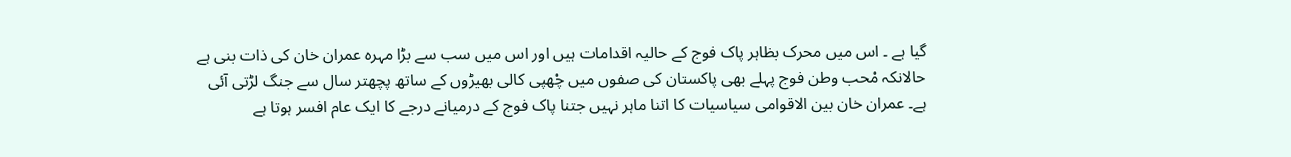گیا ہے ۔ اس میں محرک بظاہر پاک فوج کے حالیہ اقدامات ہیں اور اس میں سب سے بڑا مہرہ عمران خان کی ذات بنی ہے حالانکہ مْحب وطن فوج پہلے بھی پاکستان کی صفوں میں چْھپی کالی بھیڑوں کے ساتھ پچھتر سال سے جنگ لڑتی آئی ہے۔ عمران خان بین الاقوامی سیاسیات کا اتنا ماہر نہیں جتنا پاک فوج کے درمیانے درجے کا ایک عام افسر ہوتا ہے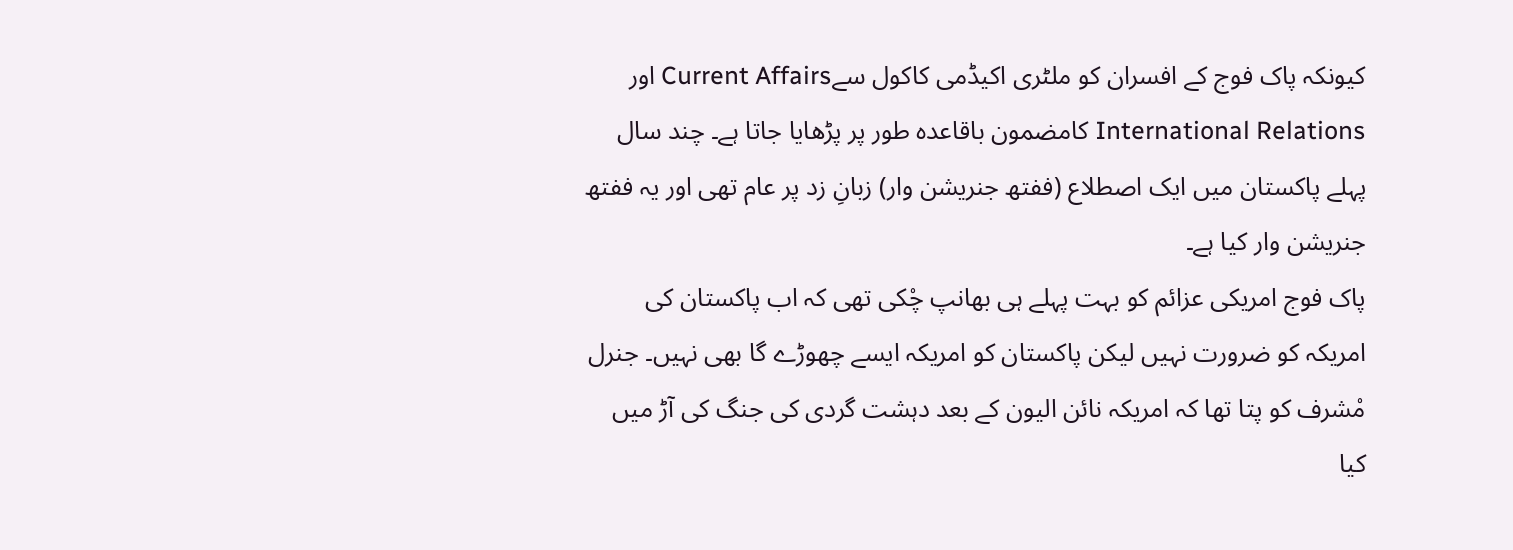کیونکہ پاک فوج کے افسران کو ملٹری اکیڈمی کاکول سےCurrent Affairs اور International Relations کامضمون باقاعدہ طور پر پڑھایا جاتا ہے۔ چند سال پہلے پاکستان میں ایک اصطلاع (ففتھ جنریشن وار) زبانِ زد پر عام تھی اور یہ ففتھ جنریشن وار کیا ہے۔
پاک فوج امریکی عزائم کو بہت پہلے ہی بھانپ چْکی تھی کہ اب پاکستان کی امریکہ کو ضرورت نہیں لیکن پاکستان کو امریکہ ایسے چھوڑے گا بھی نہیں۔ جنرل مْشرف کو پتا تھا کہ امریکہ نائن الیون کے بعد دہشت گردی کی جنگ کی آڑ میں کیا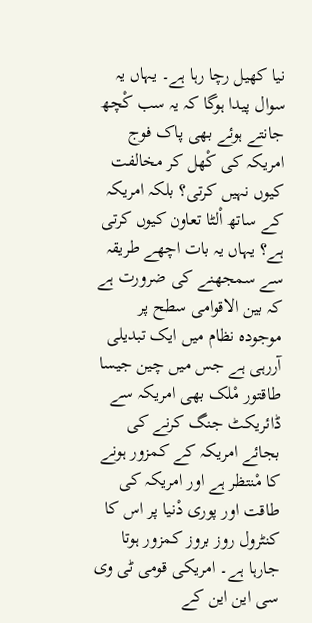نیا کھیل رچا رہا ہے۔ یہاں یہ سوال پیدا ہوگا کہ یہ سب کْچھ جانتے ہوئے بھی پاک فوج امریکہ کی کْھل کر مخالفت کیوں نہیں کرتی؟ بلکہ امریکہ کے ساتھ اْلٹا تعاون کیوں کرتی ہے؟ یہاں یہ بات اچھے طریقہ سے سمجھنے کی ضرورت ہے کہ بین الاقوامی سطح پر موجودہ نظام میں ایک تبدیلی آررہی ہے جس میں چین جیسا طاقتور مْلک بھی امریکہ سے ڈائریکٹ جنگ کرنے کی بجائے امریکہ کے کمزور ہونے کا مْنتظر ہے اور امریکہ کی طاقت اور پوری دْنیا پر اس کا کنٹرول روز بروز کمزور ہوتا جارہا ہے۔ امریکی قومی ٹی وی سی این این کے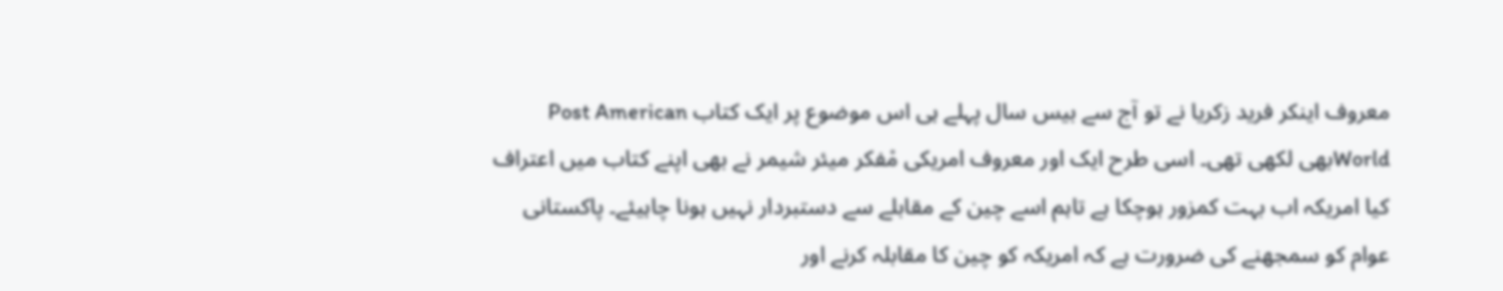معروف اینکر فرید زکریا نے تو آج سے بیس سال پہلے ہی اس موضوع پر ایک کتاب Post American Worldبھی لکھی تھی۔ اسی طرح ایک اور معروف امریکی مْفکر میئر شیمر نے بھی اپنے کتاب میں اعتراف کیا امریکہ اب بہت کمزور ہوچکا ہے تاہم اسے چین کے مقابلے سے دستبردار نہیں ہونا چاہیئے۔ پاکستانی عوام کو سمجھنے کی ضرورت ہے کہ امریکہ کو چین کا مقابلہ کرنے اور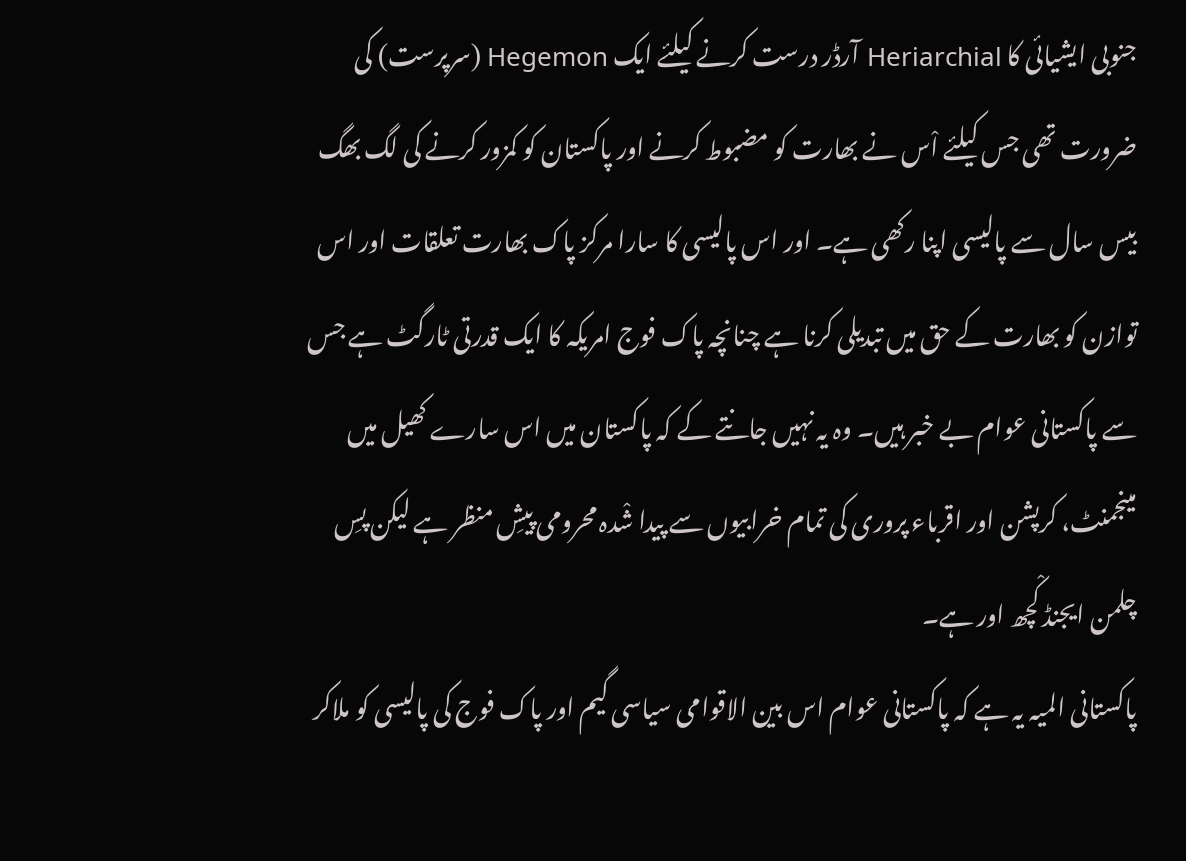جنوبی ایشیائی کا Heriarchial آرڈر درست کرنے کیلئے ایک Hegemon (سرپرست) کی ضرورت تھی جس کیلئے اْس نے بھارت کو مضبوط کرنے اور پاکستان کو کمزور کرنے کی لگ بھگ بیس سال سے پالیسی اپنا رکھی ہے۔ اور اس پالیسی کا سارا مرکز پاک بھارت تعلقات اور اس توازن کو بھارت کے حق میں تبدیلی کرنا ہے چنانچہ پاک فوج امریکہ کا ایک قدرتی ٹارگٹ ہے جس سے پاکستانی عوام بے خبر ہیں۔ وہ یہ نہیں جانتے کے کہ پاکستان میں اس سارے کھیل میں مینجمنٹ، کرپشن اور اقرباء پروری کی تمام خرابیوں سے پیدا شْدہ محرومی پیشِ منظر ہے لیکن پسِ چلمن ایجنڈ کْچھ اور ہے۔
پاکستانی المیہ یہ ہے کہ پاکستانی عوام اس بین الاقوامی سیاسی گیم اور پاک فوج کی پالیسی کو ملاکر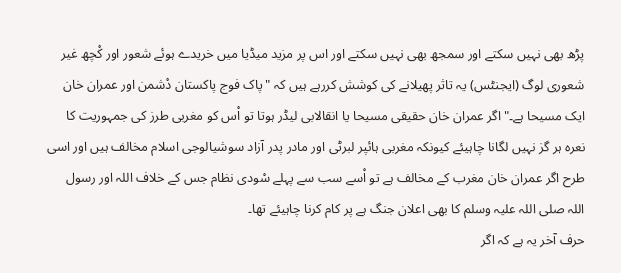پڑھ بھی نہیں سکتے اور سمجھ بھی نہیں سکتے اور اس پر مزید میڈیا میں خریدے ہوئے شعور اور کْچھ غیر شعوری لوگ (ایجنٹس) یہ تاثر پھیلانے کی کوشش کررہے ہیں کہ "پاک فوج پاکستان دْشمن اور عمران خان ایک مسیحا ہے۔" اگر عمران خان حقیقی مسیحا یا انقالابی لیڈر ہوتا تو اْس کو مغربی طرز کی جمہوریت کا نعرہ ہر گز نہیں لگانا چاہیئے کیونکہ مغربی ہائپر لبرٹی اور مادر پدر آزاد سوشیالوجی اسلام مخالف ہیں اور اسی طرح اگر عمران خان مغرب کے مخالف ہے تو اْسے سب سے پہلے سْودی نظام جس کے خلاف اللہ اور رسول اللہ صلی اللہ علیہ وسلم کا بھی اعلان جنگ ہے پر کام کرنا چاہیئے تھا۔
حرف آخر یہ ہے کہ اگر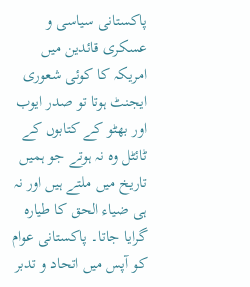پاکستانی سیاسی و عسکری قائدین میں امریکہ کا کوئی شعوری ایجنٹ ہوتا تو صدر ایوب اور بھٹو کے کتابوں کے ٹائٹل وہ نہ ہوتے جو ہمیں تاریخ میں ملتے ہیں اور نہ ہی ضیاء الحق کا طیارہ گرایا جاتا۔ پاکستانی عوام کو آپس میں اتحاد و تدبر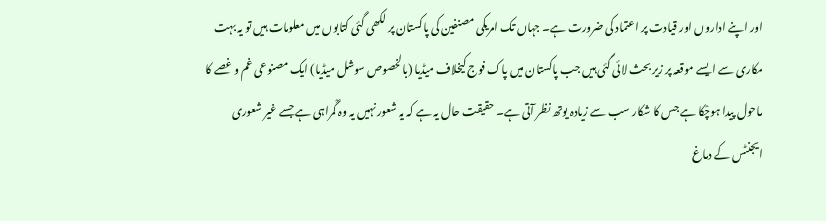اور اپنے اداروں اور قیادت پر اعتماد کی ضرورت ہے۔ جہاں تک امریکی مصنفین کی پاکستان پر لکھی گئی کتابوں میں معلومات ہیں تو یہ بہت مکاری سے ایسے موقعہ پر زیر بحث لائی گئی ہیں جب پاکستان میں پاک فوج کیخلاف میڈیا (بالخصوص سوشل میڈیا) ایک مصنوعی غم و غصے کا ماحول پیدا ہوچْکا ہے جس کا شکار سب سے زیادہ یوتھ نظر آتی ہے۔ حقیقت حال یہ ہے کہ یہ شعور نہیں یہ وہ گْمراہی ہے جسے غیر شعوری ایجنٹس کے دماغ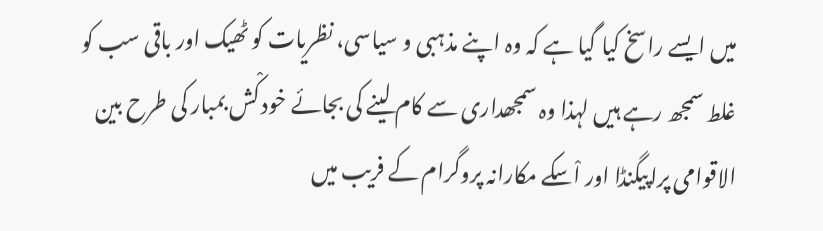میں ایسے راسخ کیا گیا ہے کہ وہ اپنے مذہبی و سیاسی، نظریات کو ٹھیک اور باقی سب کو غلط سمجھ رہے ہیں لہذا وہ سمجھداری سے کام لینے کی بجائے خود کْش بمبار کی طرح بین الاقوامی پراپیگنڈا اور اْسکے مکارانہ پروگرام کے فریب میں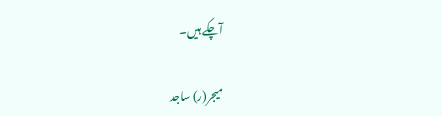آچکے ہیں۔

میجر(ر) ساجد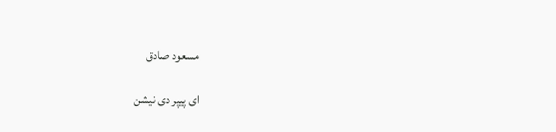مسعود صادق

ای پیپر دی نیشن